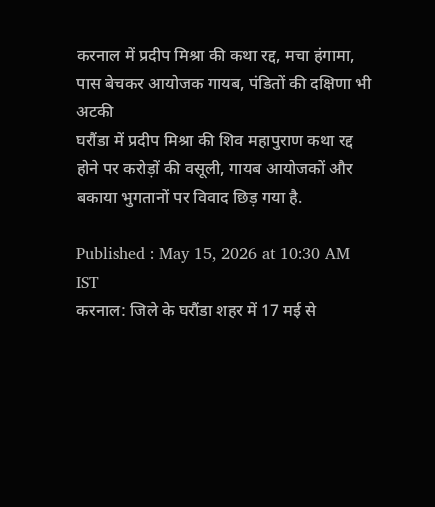करनाल में प्रदीप मिश्रा की कथा रद्द, मचा हंगामा, पास बेचकर आयोजक गायब, पंडितों की दक्षिणा भी अटकी
घरौंडा में प्रदीप मिश्रा की शिव महापुराण कथा रद्द होने पर करोड़ों की वसूली, गायब आयोजकों और बकाया भुगतानों पर विवाद छिड़ गया है.

Published : May 15, 2026 at 10:30 AM IST
करनाल: जिले के घरौंडा शहर में 17 मई से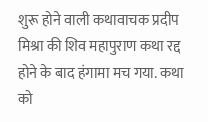शुरू होने वाली कथावाचक प्रदीप मिश्रा की शिव महापुराण कथा रद्द होने के बाद हंगामा मच गया. कथा को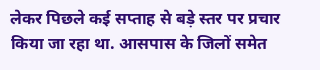लेकर पिछले कई सप्ताह से बड़े स्तर पर प्रचार किया जा रहा था. आसपास के जिलों समेत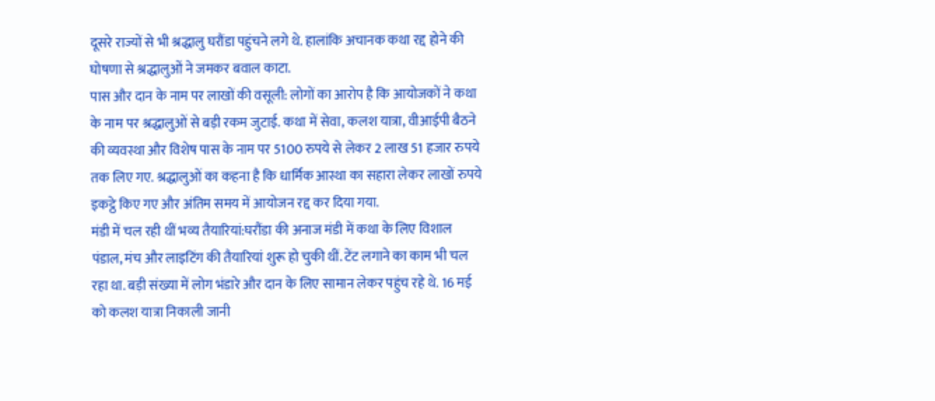दूसरे राज्यों से भी श्रद्धालु घरौंडा पहुंचने लगे थे. हालांकि अचानक कथा रद्द होने की घोषणा से श्रद्धालुओं ने जमकर बवाल काटा.
पास और दान के नाम पर लाखों की वसूली: लोगों का आरोप है कि आयोजकों ने कथा के नाम पर श्रद्धालुओं से बड़ी रकम जुटाई. कथा में सेवा, कलश यात्रा, वीआईपी बैठने की व्यवस्था और विशेष पास के नाम पर 5100 रुपये से लेकर 2 लाख 51 हजार रुपये तक लिए गए. श्रद्धालुओं का कहना है कि धार्मिक आस्था का सहारा लेकर लाखों रुपये इकट्ठे किए गए और अंतिम समय में आयोजन रद्द कर दिया गया.
मंडी में चल रही थीं भव्य तैयारियां:घरौंडा की अनाज मंडी में कथा के लिए विशाल पंडाल, मंच और लाइटिंग की तैयारियां शुरू हो चुकी थीं. टेंट लगाने का काम भी चल रहा था. बड़ी संख्या में लोग भंडारे और दान के लिए सामान लेकर पहुंच रहे थे. 16 मई को कलश यात्रा निकाली जानी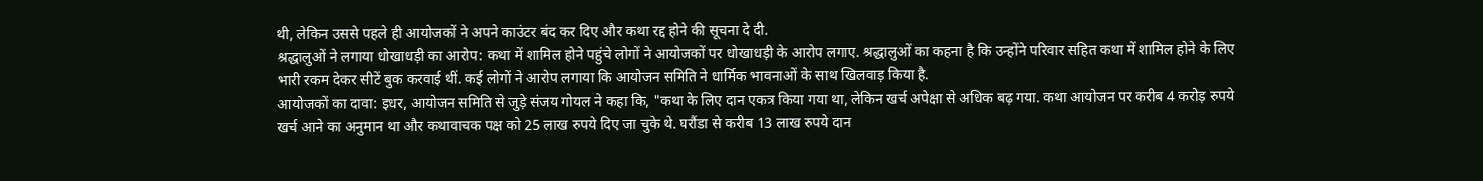थी, लेकिन उससे पहले ही आयोजकों ने अपने काउंटर बंद कर दिए और कथा रद्द होने की सूचना दे दी.
श्रद्धालुओं ने लगाया धोखाधड़ी का आरोप: कथा में शामिल होने पहुंचे लोगों ने आयोजकों पर धोखाधड़ी के आरोप लगाए. श्रद्धालुओं का कहना है कि उन्होंने परिवार सहित कथा में शामिल होने के लिए भारी रकम देकर सीटें बुक करवाई थीं. कई लोगों ने आरोप लगाया कि आयोजन समिति ने धार्मिक भावनाओं के साथ खिलवाड़ किया है.
आयोजकों का दावा: इधर, आयोजन समिति से जुड़े संजय गोयल ने कहा कि, "कथा के लिए दान एकत्र किया गया था, लेकिन खर्च अपेक्षा से अधिक बढ़ गया. कथा आयोजन पर करीब 4 करोड़ रुपये खर्च आने का अनुमान था और कथावाचक पक्ष को 25 लाख रुपये दिए जा चुके थे. घरौंडा से करीब 13 लाख रुपये दान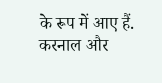के रूप में आए हैं. करनाल और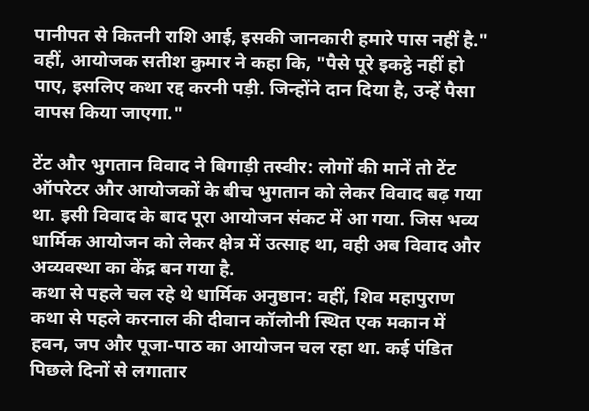पानीपत से कितनी राशि आई, इसकी जानकारी हमारे पास नहीं है." वहीं, आयोजक सतीश कुमार ने कहा कि, "पैसे पूरे इकट्ठे नहीं हो पाए, इसलिए कथा रद्द करनी पड़ी. जिन्होंने दान दिया है, उन्हें पैसा वापस किया जाएगा."

टेंट और भुगतान विवाद ने बिगाड़ी तस्वीर: लोगों की मानें तो टेंट ऑपरेटर और आयोजकों के बीच भुगतान को लेकर विवाद बढ़ गया था. इसी विवाद के बाद पूरा आयोजन संकट में आ गया. जिस भव्य धार्मिक आयोजन को लेकर क्षेत्र में उत्साह था, वही अब विवाद और अव्यवस्था का केंद्र बन गया है.
कथा से पहले चल रहे थे धार्मिक अनुष्ठान: वहीं, शिव महापुराण कथा से पहले करनाल की दीवान कॉलोनी स्थित एक मकान में हवन, जप और पूजा-पाठ का आयोजन चल रहा था. कई पंडित पिछले दिनों से लगातार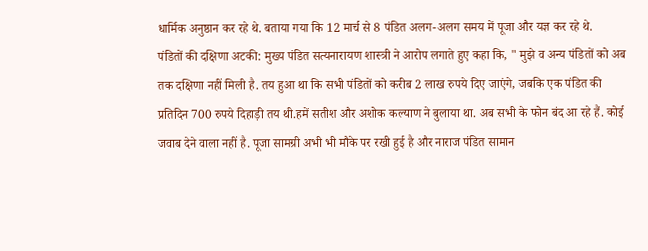धार्मिक अनुष्ठान कर रहे थे. बताया गया कि 12 मार्च से 8 पंडित अलग-अलग समय में पूजा और यज्ञ कर रहे थे.
पंडितों की दक्षिणा अटकी: मुख्य पंडित सत्यनारायण शास्त्री ने आरोप लगाते हुए कहा कि, " मुझे व अन्य पंडितों को अब तक दक्षिणा नहीं मिली है. तय हुआ था कि सभी पंडितों को करीब 2 लाख रुपये दिए जाएंगे, जबकि एक पंडित की प्रतिदिन 700 रुपये दिहाड़ी तय थी.हमें सतीश और अशोक कल्याण ने बुलाया था. अब सभी के फोन बंद आ रहे हैं. कोई जवाब देने वाला नहीं है. पूजा सामग्री अभी भी मौके पर रखी हुई है और नाराज पंडित सामान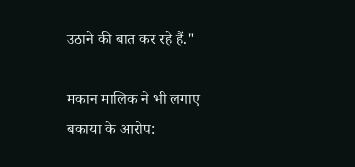उठाने की बात कर रहे हैं."

मकान मालिक ने भी लगाए बकाया के आरोप: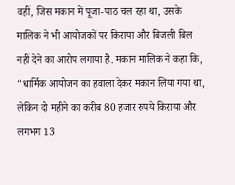वहीं, जिस मकान में पूजा-पाठ चल रहा था, उसके मालिक ने भी आयोजकों पर किराया और बिजली बिल नहीं देने का आरोप लगाया है. मकान मालिक ने कहा कि, "धार्मिक आयोजन का हवाला देकर मकान लिया गया था, लेकिन दो महीने का करीब 80 हजार रुपये किराया और लगभग 13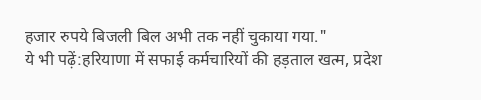हजार रुपये बिजली बिल अभी तक नहीं चुकाया गया."
ये भी पढ़ें:हरियाणा में सफाई कर्मचारियों की हड़ताल खत्म, प्रदेश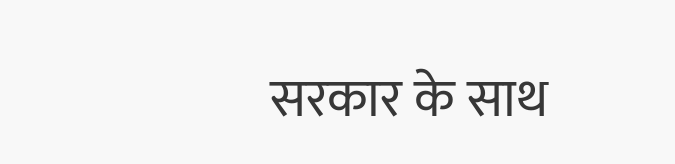सरकार के साथ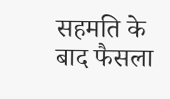सहमति के बाद फैसला